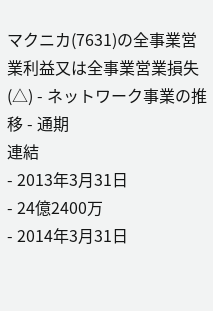マクニカ(7631)の全事業営業利益又は全事業営業損失(△) - ネットワーク事業の推移 - 通期
連結
- 2013年3月31日
- 24億2400万
- 2014年3月31日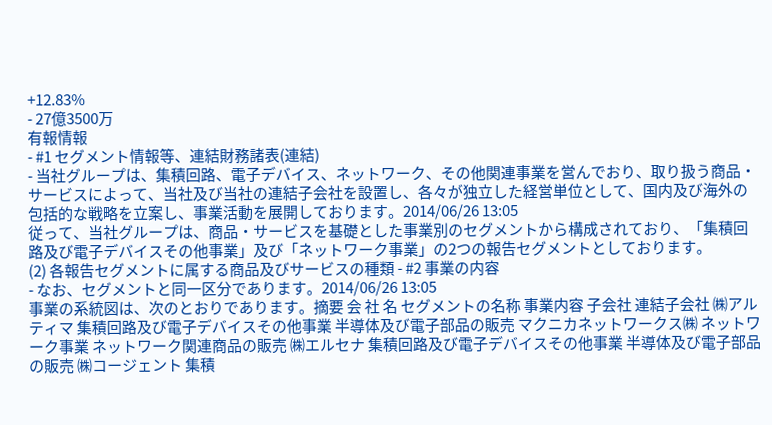+12.83%
- 27億3500万
有報情報
- #1 セグメント情報等、連結財務諸表(連結)
- 当社グループは、集積回路、電子デバイス、ネットワーク、その他関連事業を営んでおり、取り扱う商品・サービスによって、当社及び当社の連結子会社を設置し、各々が独立した経営単位として、国内及び海外の包括的な戦略を立案し、事業活動を展開しております。2014/06/26 13:05
従って、当社グループは、商品・サービスを基礎とした事業別のセグメントから構成されており、「集積回路及び電子デバイスその他事業」及び「ネットワーク事業」の2つの報告セグメントとしております。
(2) 各報告セグメントに属する商品及びサービスの種類 - #2 事業の内容
- なお、セグメントと同一区分であります。2014/06/26 13:05
事業の系統図は、次のとおりであります。摘要 会 社 名 セグメントの名称 事業内容 子会社 連結子会社 ㈱アルティマ 集積回路及び電子デバイスその他事業 半導体及び電子部品の販売 マクニカネットワークス㈱ ネットワーク事業 ネットワーク関連商品の販売 ㈱エルセナ 集積回路及び電子デバイスその他事業 半導体及び電子部品の販売 ㈱コージェント 集積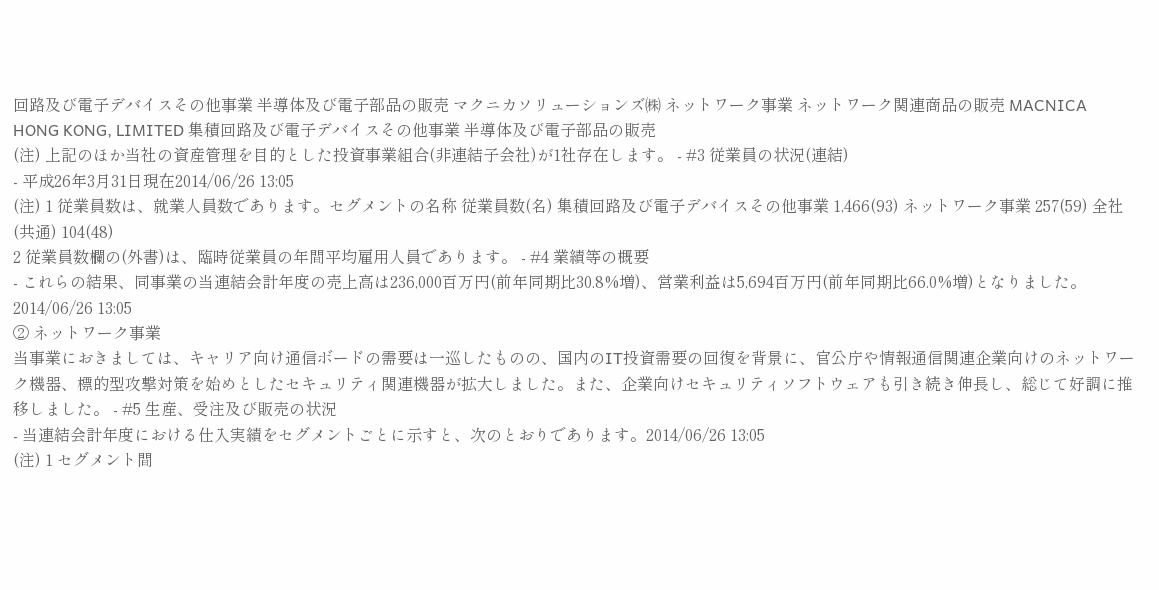回路及び電子デバイスその他事業 半導体及び電子部品の販売 マクニカソリューションズ㈱ ネットワーク事業 ネットワーク関連商品の販売 MACNICA HONG KONG, LIMITED 集積回路及び電子デバイスその他事業 半導体及び電子部品の販売
(注) 上記のほか当社の資産管理を目的とした投資事業組合(非連結子会社)が1社存在します。 - #3 従業員の状況(連結)
- 平成26年3月31日現在2014/06/26 13:05
(注) 1 従業員数は、就業人員数であります。セグメントの名称 従業員数(名) 集積回路及び電子デバイスその他事業 1,466(93) ネットワーク事業 257(59) 全社(共通) 104(48)
2 従業員数欄の(外書)は、臨時従業員の年間平均雇用人員であります。 - #4 業績等の概要
- これらの結果、同事業の当連結会計年度の売上高は236,000百万円(前年同期比30.8%増)、営業利益は5,694百万円(前年同期比66.0%増)となりました。2014/06/26 13:05
② ネットワーク事業
当事業におきましては、キャリア向け通信ボードの需要は一巡したものの、国内のIT投資需要の回復を背景に、官公庁や情報通信関連企業向けのネットワーク機器、標的型攻撃対策を始めとしたセキュリティ関連機器が拡大しました。また、企業向けセキュリティソフトウェアも引き続き伸長し、総じて好調に推移しました。 - #5 生産、受注及び販売の状況
- 当連結会計年度における仕入実績をセグメントごとに示すと、次のとおりであります。2014/06/26 13:05
(注) 1 セグメント間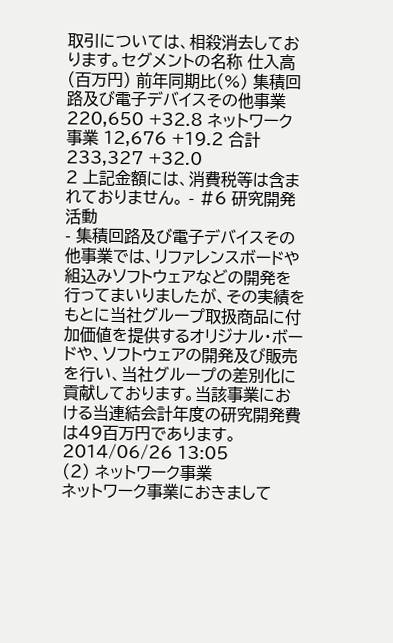取引については、相殺消去しております。セグメントの名称 仕入高(百万円) 前年同期比(%) 集積回路及び電子デバイスその他事業 220,650 +32.8 ネットワーク事業 12,676 +19.2 合計 233,327 +32.0
2 上記金額には、消費税等は含まれておりません。 - #6 研究開発活動
- 集積回路及び電子デバイスその他事業では、リファレンスボードや組込みソフトウェアなどの開発を行ってまいりましたが、その実績をもとに当社グループ取扱商品に付加価値を提供するオリジナル・ボードや、ソフトウェアの開発及び販売を行い、当社グループの差別化に貢献しております。当該事業における当連結会計年度の研究開発費は49百万円であります。2014/06/26 13:05
(2) ネットワーク事業
ネットワーク事業におきまして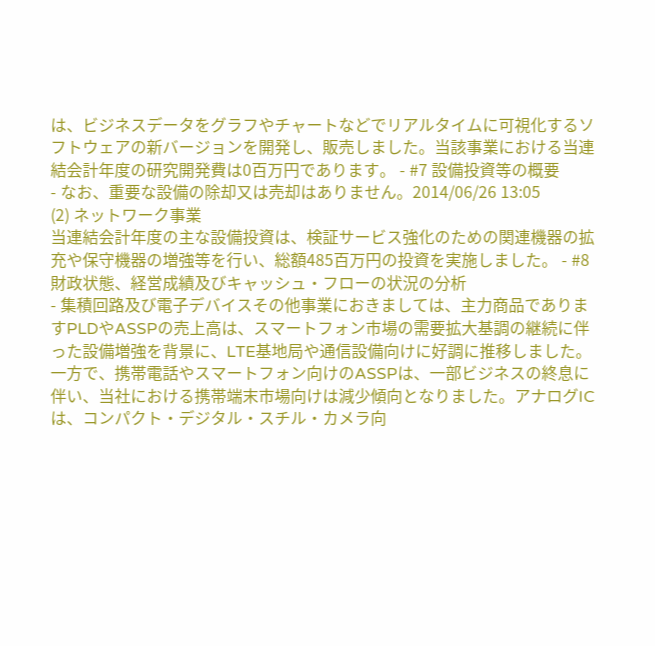は、ビジネスデータをグラフやチャートなどでリアルタイムに可視化するソフトウェアの新バージョンを開発し、販売しました。当該事業における当連結会計年度の研究開発費は0百万円であります。 - #7 設備投資等の概要
- なお、重要な設備の除却又は売却はありません。2014/06/26 13:05
(2) ネットワーク事業
当連結会計年度の主な設備投資は、検証サービス強化のための関連機器の拡充や保守機器の増強等を行い、総額485百万円の投資を実施しました。 - #8 財政状態、経営成績及びキャッシュ・フローの状況の分析
- 集積回路及び電子デバイスその他事業におきましては、主力商品でありますPLDやASSPの売上高は、スマートフォン市場の需要拡大基調の継続に伴った設備増強を背景に、LTE基地局や通信設備向けに好調に推移しました。一方で、携帯電話やスマートフォン向けのASSPは、一部ビジネスの終息に伴い、当社における携帯端末市場向けは減少傾向となりました。アナログICは、コンパクト・デジタル・スチル・カメラ向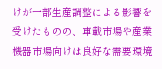けが一部生産調整による影響を受けたものの、車載市場や産業機器市場向けは良好な需要環境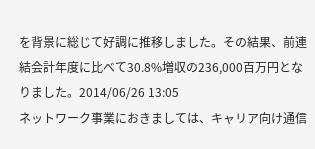を背景に総じて好調に推移しました。その結果、前連結会計年度に比べて30.8%増収の236,000百万円となりました。2014/06/26 13:05
ネットワーク事業におきましては、キャリア向け通信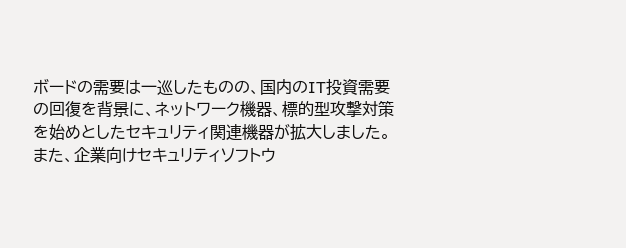ボードの需要は一巡したものの、国内のIT投資需要の回復を背景に、ネットワーク機器、標的型攻撃対策を始めとしたセキュリティ関連機器が拡大しました。また、企業向けセキュリティソフトウ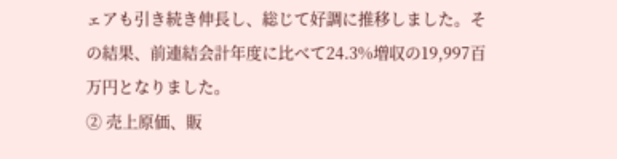ェアも引き続き伸長し、総じて好調に推移しました。その結果、前連結会計年度に比べて24.3%増収の19,997百万円となりました。
② 売上原価、販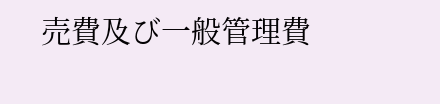売費及び一般管理費